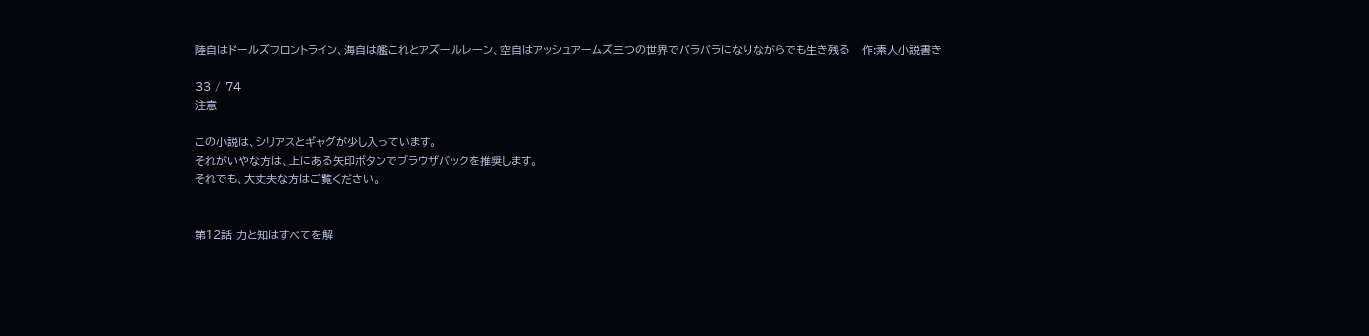陸自はドールズフロントライン、海自は艦これとアズールレーン、空自はアッシュアームズ三つの世界でバラバラになりながらでも生き残る   作:素人小説書き

33 / 74
注意

この小説は、シリアスとギャグが少し入っています。
それがいやな方は、上にある矢印ボタンでブラウザバックを推奨します。
それでも、大丈夫な方はご覧ください。


第12話 力と知はすべてを解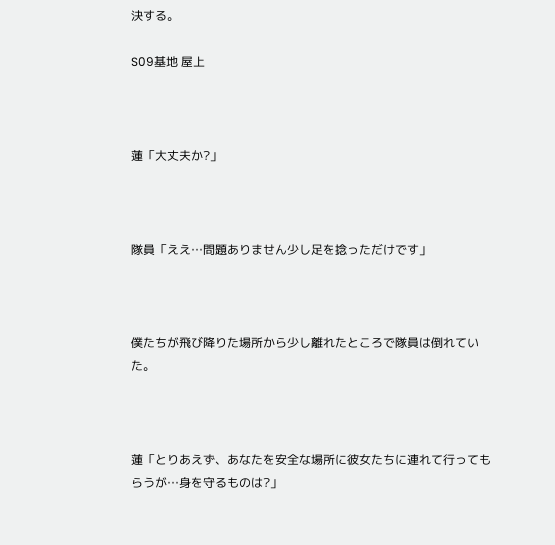決する。

S09基地 屋上



蓮「大丈夫か?」



隊員「ええ…問題ありません少し足を捻っただけです」



僕たちが飛び降りた場所から少し離れたところで隊員は倒れていた。



蓮「とりあえず、あなたを安全な場所に彼女たちに連れて行ってもらうが…身を守るものは?」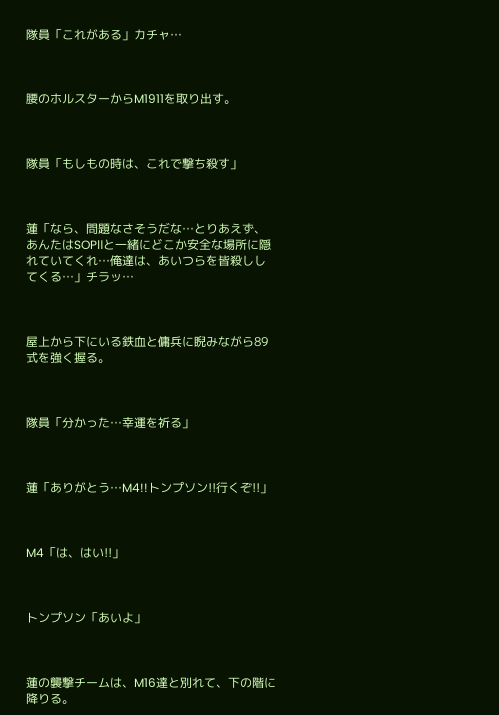隊員「これがある」カチャ…



腰のホルスターからM1911を取り出す。



隊員「もしもの時は、これで撃ち殺す」



蓮「なら、問題なさそうだな…とりあえず、あんたはSOPⅡと一緒にどこか安全な場所に隠れていてくれ…俺達は、あいつらを皆殺ししてくる…」チラッ…



屋上から下にいる鉄血と傭兵に睨みながら89式を強く握る。



隊員「分かった…幸運を祈る」



蓮「ありがとう…M4!!トンプソン!!行くぞ!!」



M4「は、はい!!」



トンプソン「あいよ」



蓮の襲撃チームは、M16達と別れて、下の階に降りる。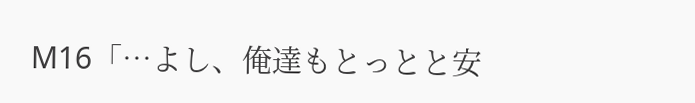M16「…よし、俺達もとっとと安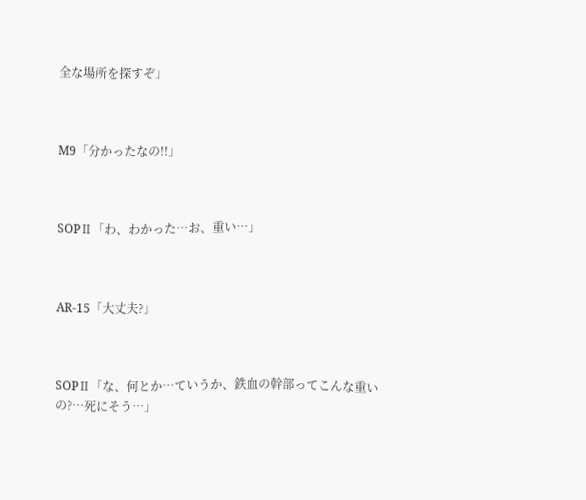全な場所を探すぞ」



M9「分かったなの!!」



SOPⅡ「わ、わかった…お、重い…」



AR-15「大丈夫?」



SOPⅡ「な、何とか…ていうか、鉄血の幹部ってこんな重いの?…死にそう…」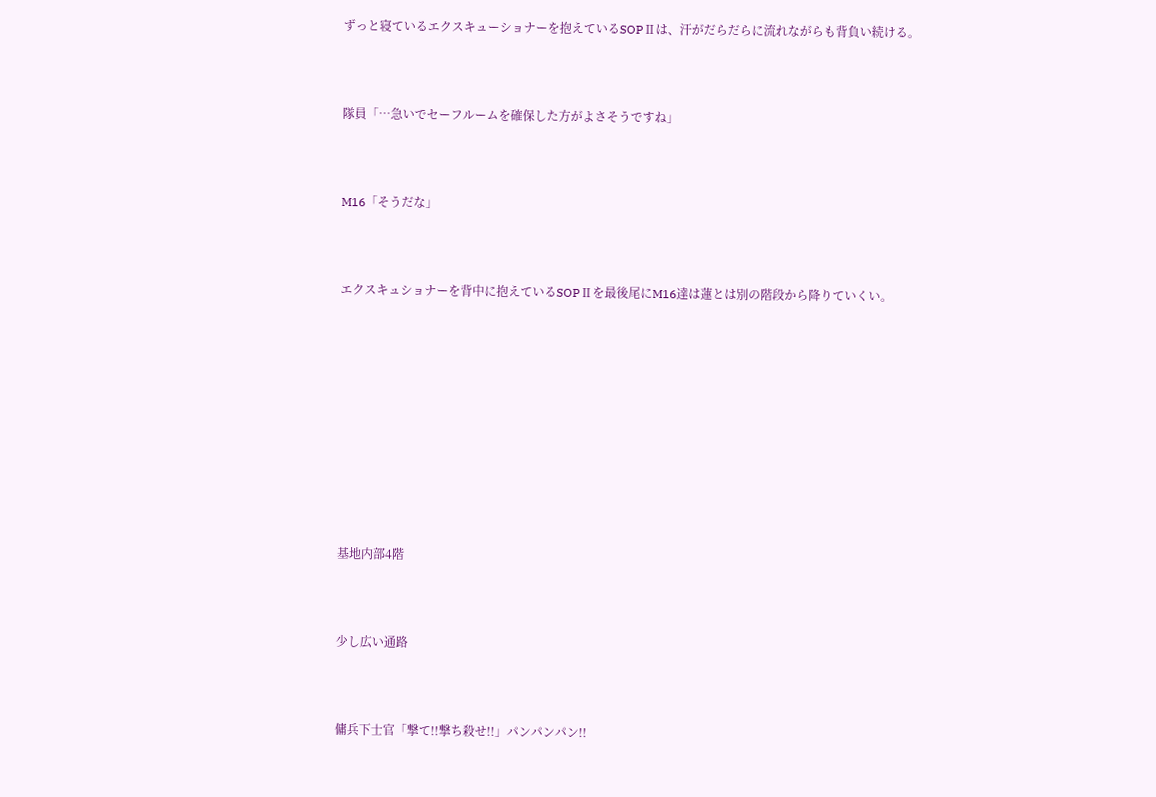ずっと寝ているエクスキューショナーを抱えているSOPⅡは、汗がだらだらに流れながらも背負い続ける。



隊員「…急いでセーフルームを確保した方がよさそうですね」



M16「そうだな」



エクスキュショナーを背中に抱えているSOPⅡを最後尾にM16達は蓮とは別の階段から降りていくい。











基地内部4階



少し広い通路



傭兵下士官「撃て!!撃ち殺せ!!」パンパンパン!!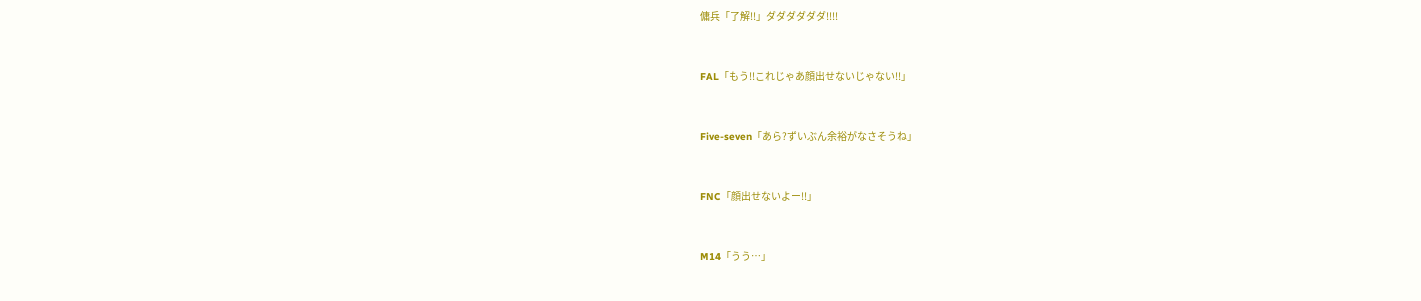傭兵「了解!!」ダダダダダダ!!!!



FAL「もう!!これじゃあ顔出せないじゃない!!」



Five-seven「あら?ずいぶん余裕がなさそうね」



FNC「顔出せないよー!!」



M14「うう…」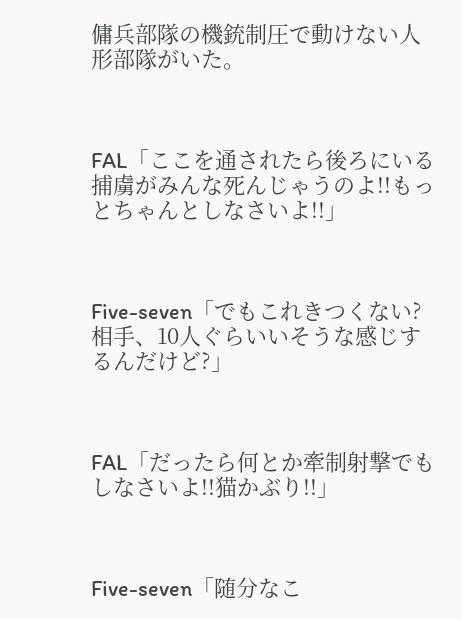傭兵部隊の機銃制圧で動けない人形部隊がいた。



FAL「ここを通されたら後ろにいる捕虜がみんな死んじゃうのよ!!もっとちゃんとしなさいよ!!」



Five-seven「でもこれきつくない?相手、10人ぐらいいそうな感じするんだけど?」



FAL「だったら何とか牽制射撃でもしなさいよ!!猫かぶり!!」



Five-seven「随分なこ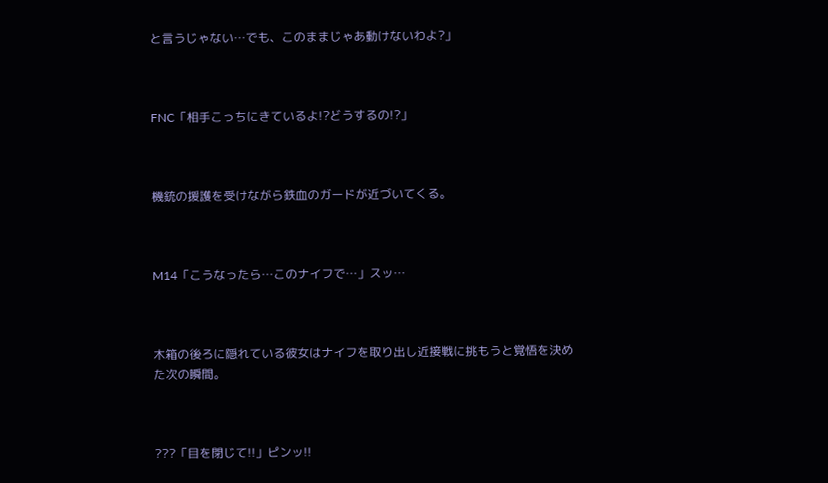と言うじゃない…でも、このままじゃあ動けないわよ?」



FNC「相手こっちにきているよ!?どうするの!?」



機銃の援護を受けながら鉄血のガードが近づいてくる。



M14「こうなったら…このナイフで…」スッ…



木箱の後ろに隠れている彼女はナイフを取り出し近接戦に挑もうと覚悟を決めた次の瞬間。



???「目を閉じて!!」ピンッ!!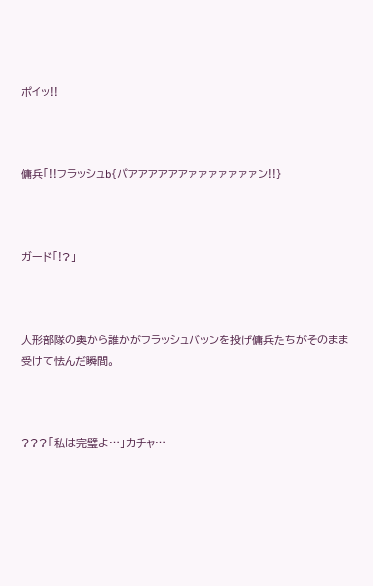ポイッ!!



傭兵「!!フラッシュb{パアアアアアアァァァァァァァン!!}



ガード「!?」



人形部隊の奥から誰かがフラッシュバッンを投げ傭兵たちがそのまま受けて怯んだ瞬間。



???「私は完璧よ…」カチャ…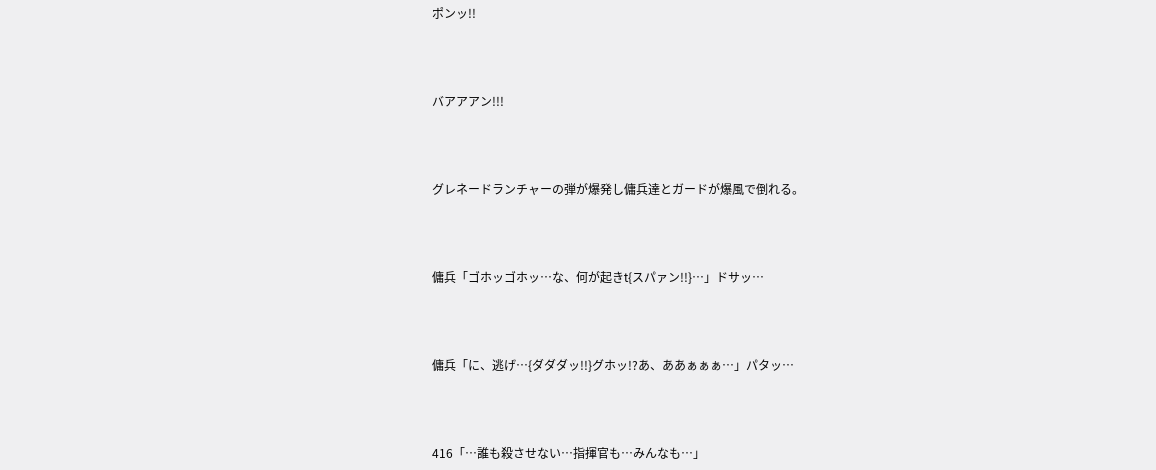ポンッ!!



バアアアン!!!



グレネードランチャーの弾が爆発し傭兵達とガードが爆風で倒れる。



傭兵「ゴホッゴホッ…な、何が起きt{スパァン!!}…」ドサッ…



傭兵「に、逃げ…{ダダダッ!!}グホッ!?あ、ああぁぁぁ…」パタッ…



416「…誰も殺させない…指揮官も…みんなも…」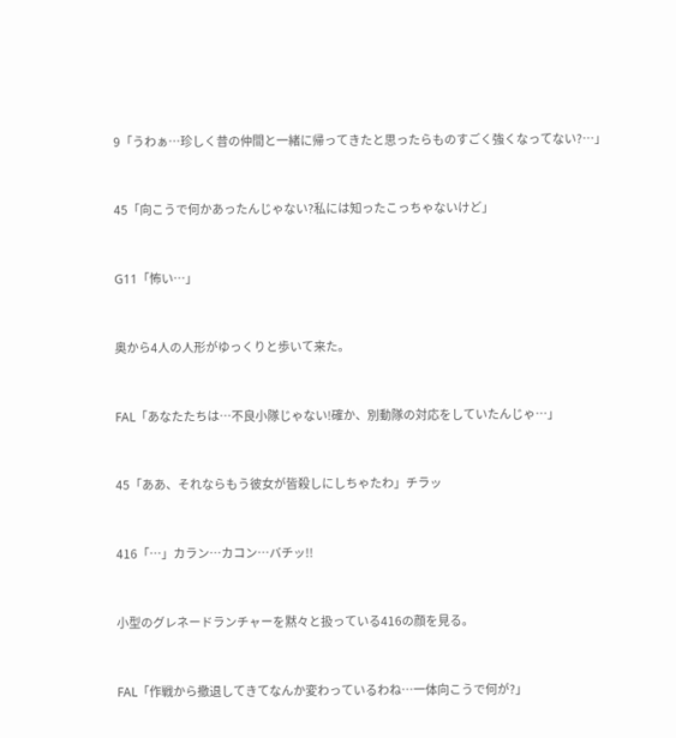9「うわぁ…珍しく昔の仲間と一緒に帰ってきたと思ったらものすごく強くなってない?…」



45「向こうで何かあったんじゃない?私には知ったこっちゃないけど」



G11「怖い…」



奥から4人の人形がゆっくりと歩いて来た。



FAL「あなたたちは…不良小隊じゃない!確か、別動隊の対応をしていたんじゃ…」



45「ああ、それならもう彼女が皆殺しにしちゃたわ」チラッ



416「…」カラン…カコン…バチッ!!



小型のグレネードランチャーを黙々と扱っている416の顔を見る。



FAL「作戦から撤退してきてなんか変わっているわね…一体向こうで何が?」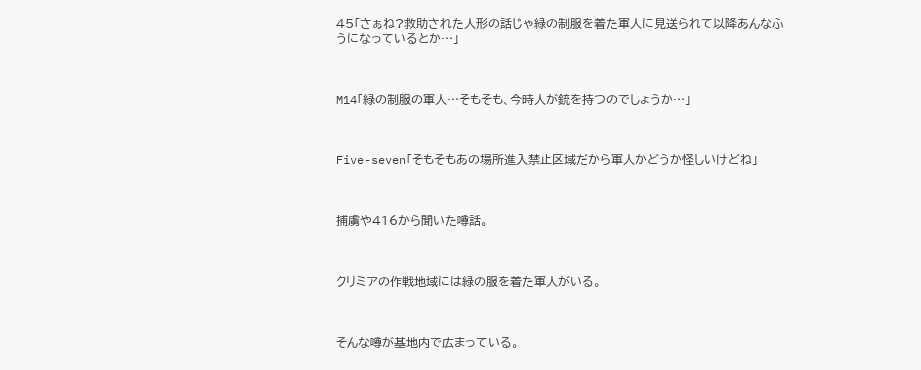45「さぁね?救助された人形の話じゃ緑の制服を着た軍人に見送られて以降あんなふうになっているとか…」



M14「緑の制服の軍人…そもそも、今時人が銃を持つのでしょうか…」



Five-seven「そもそもあの場所進入禁止区域だから軍人かどうか怪しいけどね」



捕虜や416から聞いた噂話。



クリミアの作戦地域には緑の服を着た軍人がいる。



そんな噂が基地内で広まっている。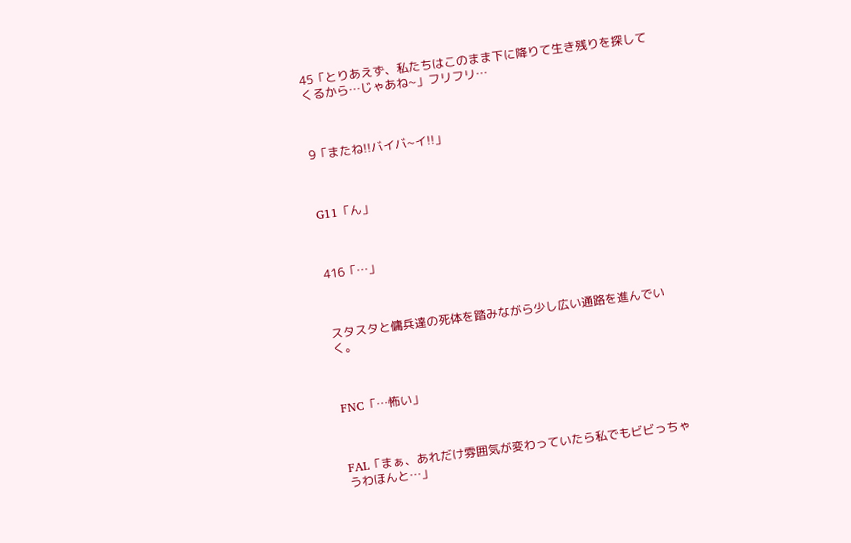45「とりあえず、私たちはこのまま下に降りて生き残りを探してくるから…じゃあね~」フリフリ…



9「またね!!バイバ~イ!!」



G11「ん」



416「…」



スタスタと傭兵達の死体を踏みながら少し広い通路を進んでいく。



FNC「…怖い」



FAL「まぁ、あれだけ雰囲気が変わっていたら私でもビビっちゃうわほんと…」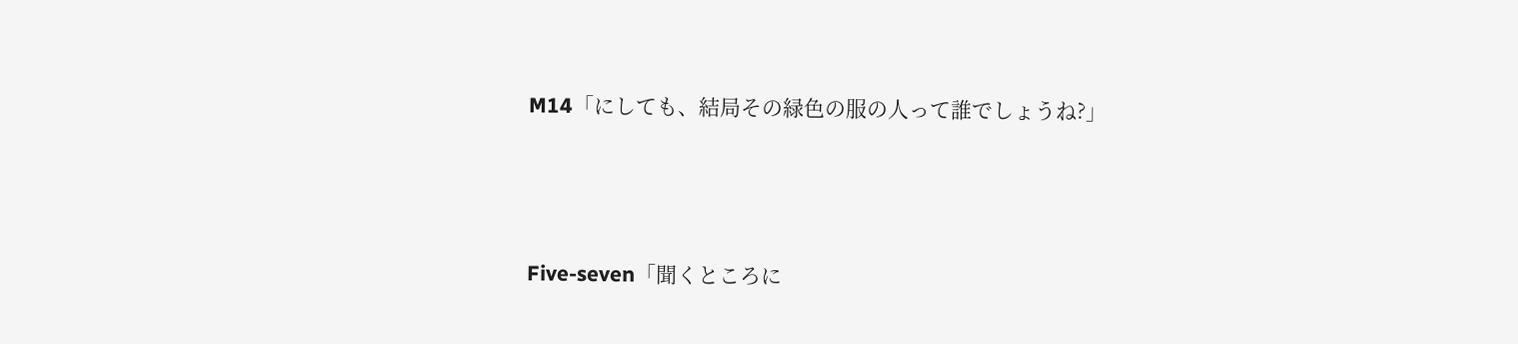M14「にしても、結局その緑色の服の人って誰でしょうね?」



Five-seven「聞くところに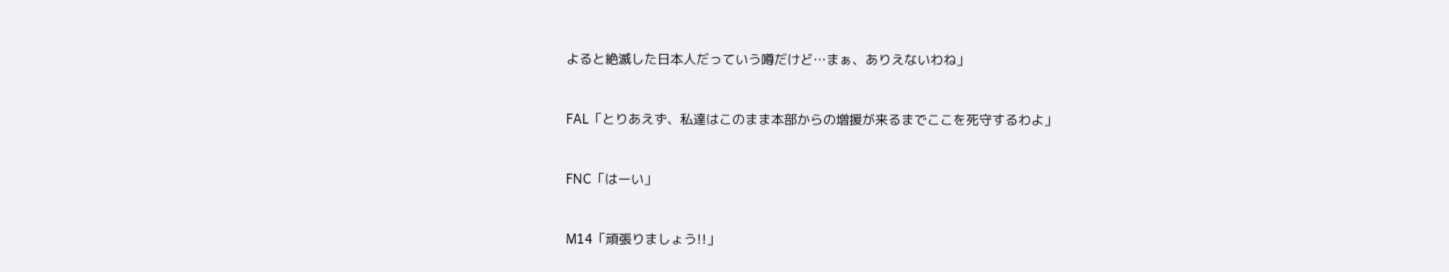よると絶滅した日本人だっていう噂だけど…まぁ、ありえないわね」



FAL「とりあえず、私達はこのまま本部からの増援が来るまでここを死守するわよ」



FNC「はーい」



M14「頑張りましょう!!」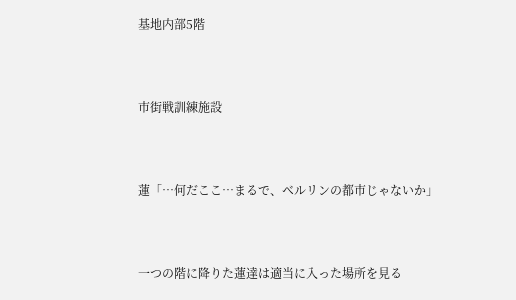基地内部5階



市街戦訓練施設



蓮「…何だここ…まるで、ベルリンの都市じゃないか」



一つの階に降りた蓮達は適当に入った場所を見る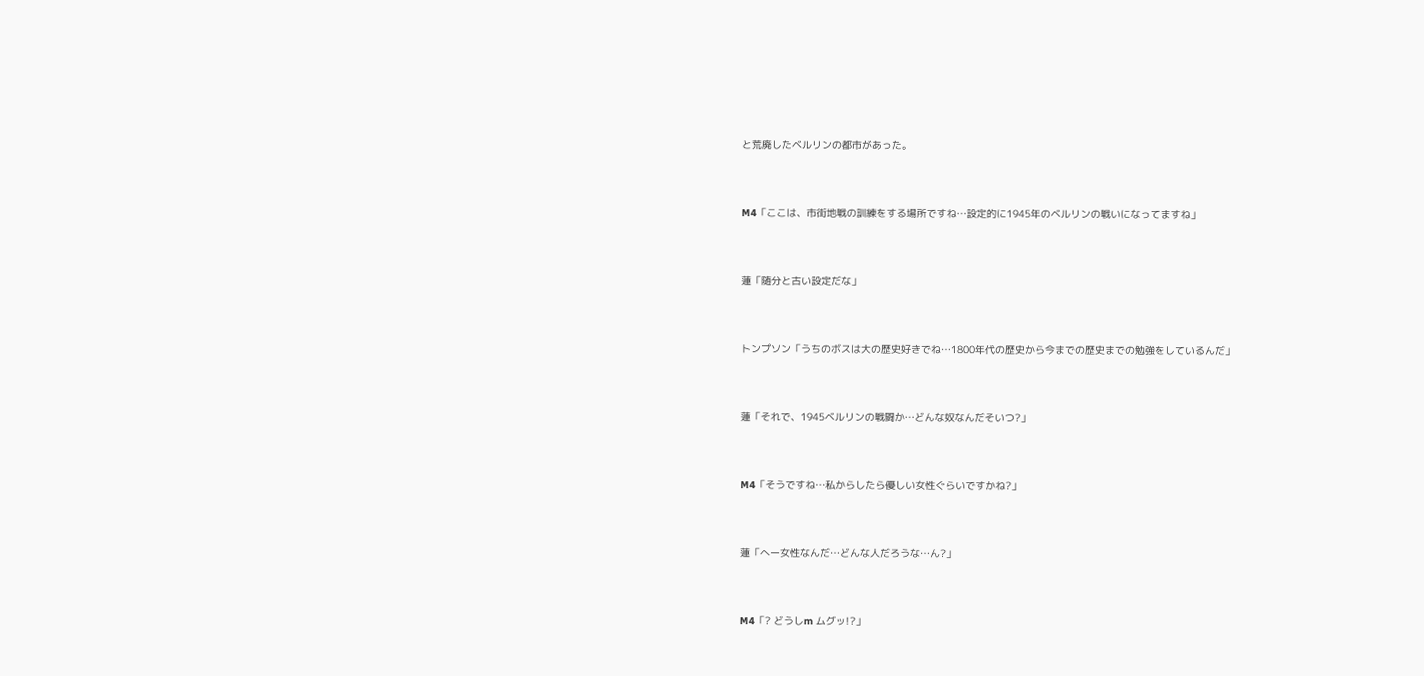と荒廃したベルリンの都市があった。



M4「ここは、市街地戦の訓練をする場所ですね…設定的に1945年のベルリンの戦いになってますね」



蓮「随分と古い設定だな」



トンプソン「うちのボスは大の歴史好きでね…1800年代の歴史から今までの歴史までの勉強をしているんだ」



蓮「それで、1945ベルリンの戦闘か…どんな奴なんだそいつ?」



M4「そうですね…私からしたら優しい女性ぐらいですかね?」



蓮「へー女性なんだ…どんな人だろうな…ん?」



M4「? どうしm ムグッ!?」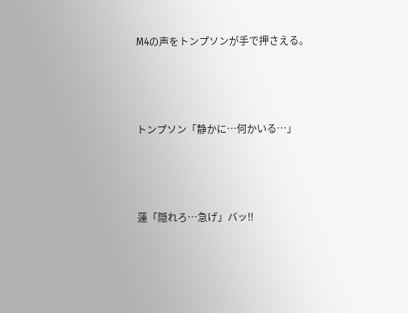M4の声をトンプソンが手で押さえる。



トンプソン「静かに…何かいる…」



蓮「隠れろ…急げ」バッ!!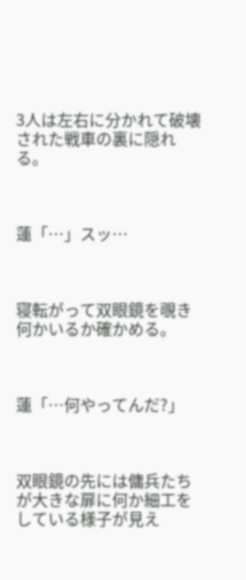3人は左右に分かれて破壊された戦車の裏に隠れる。



蓮「…」スッ…



寝転がって双眼鏡を覗き何かいるか確かめる。



蓮「…何やってんだ?」



双眼鏡の先には傭兵たちが大きな扉に何か細工をしている様子が見え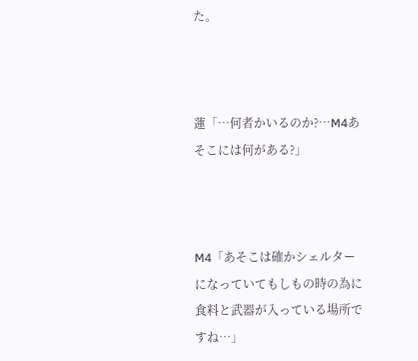た。



蓮「…何者かいるのか?…M4あそこには何がある?」



M4「あそこは確かシェルターになっていてもしもの時の為に食料と武器が入っている場所ですね…」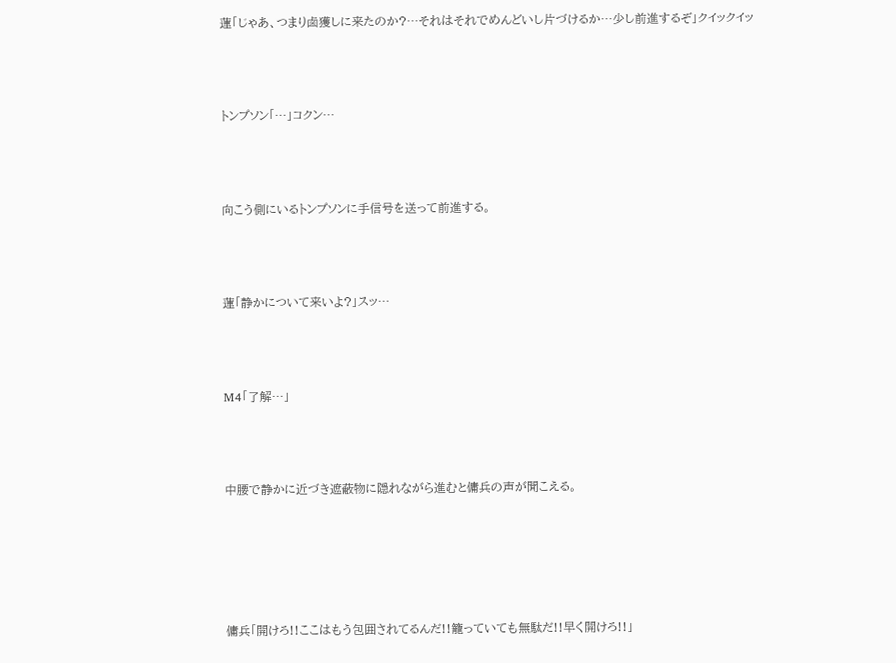蓮「じゃあ、つまり鹵獲しに来たのか?…それはそれでめんどいし片づけるか…少し前進するぞ」クイックイッ



トンプソン「…」コクン…



向こう側にいるトンプソンに手信号を送って前進する。



蓮「静かについて来いよ?」スッ…



M4「了解…」



中腰で静かに近づき遮蔽物に隠れながら進むと傭兵の声が聞こえる。





傭兵「開けろ!!ここはもう包囲されてるんだ!!籠っていても無駄だ!!早く開けろ!!」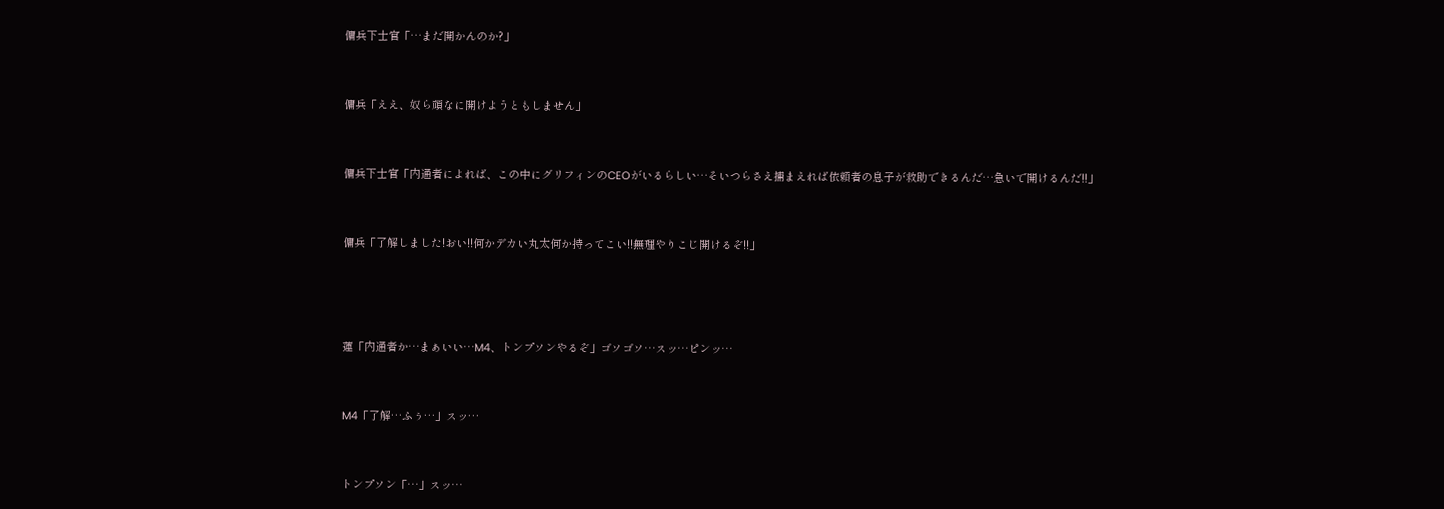傭兵下士官「…まだ開かんのか?」



傭兵「ええ、奴ら頑なに開けようともしません」



傭兵下士官「内通者によれば、この中にグリフィンのCEOがいるらしい…そいつらさえ捕まえれば依頼者の息子が救助できるんだ…急いで開けるんだ!!」



傭兵「了解しました!おい!!何かデカい丸太何か持ってこい!!無理やりこじ開けるぞ!!」





蓮「内通者か…まぁいい…M4、トンプソンやるぞ」ゴソゴソ…スッ…ピンッ…



M4「了解…ふぅ…」スッ…



トンプソン「…」スッ…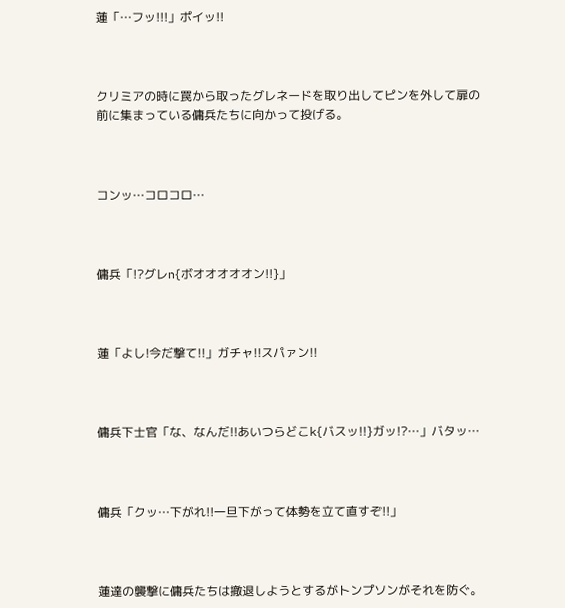蓮「…フッ!!!」ポイッ!!



クリミアの時に罠から取ったグレネードを取り出してピンを外して扉の前に集まっている傭兵たちに向かって投げる。



コンッ…コロコロ…



傭兵「!?グレn{ボオオオオオン!!}」



蓮「よし!今だ撃て!!」ガチャ!!スパァン!!



傭兵下士官「な、なんだ!!あいつらどこk{バスッ!!}ガッ!?…」バタッ…



傭兵「クッ…下がれ!!一旦下がって体勢を立て直すぞ!!」



蓮達の襲撃に傭兵たちは撤退しようとするがトンプソンがそれを防ぐ。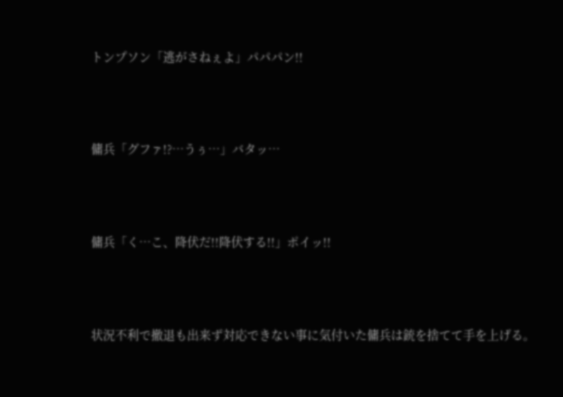トンプソン「逃がさねぇよ」パパパン!!



傭兵「グファ!?…うぅ…」バタッ…



傭兵「く…こ、降伏だ!!降伏する!!」ポイッ!!



状況不利で撤退も出来ず対応できない事に気付いた傭兵は銃を捨てて手を上げる。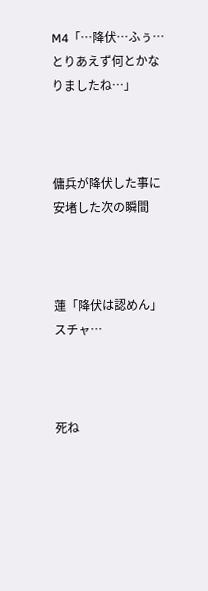M4「…降伏…ふぅ…とりあえず何とかなりましたね…」



傭兵が降伏した事に安堵した次の瞬間



蓮「降伏は認めん」スチャ…



死ね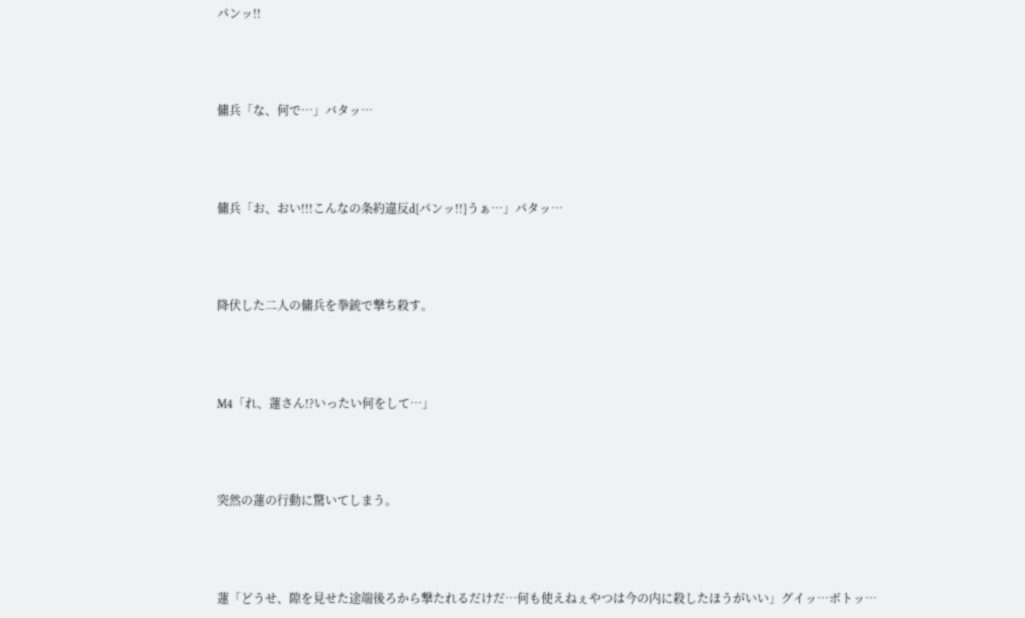パンッ!!



傭兵「な、何で…」バタッ…



傭兵「お、おい!!!こんなの条約違反d{パンッ!!}うぁ…」パタッ…



降伏した二人の傭兵を拳銃で撃ち殺す。



M4「れ、蓮さん!?いったい何をして…」



突然の蓮の行動に驚いてしまう。



蓮「どうせ、隙を見せた途端後ろから撃たれるだけだ…何も使えねぇやつは今の内に殺したほうがいい」グイッ…ボトッ…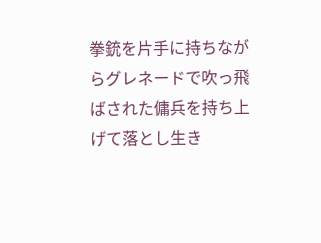拳銃を片手に持ちながらグレネードで吹っ飛ばされた傭兵を持ち上げて落とし生き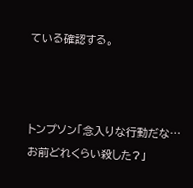ている確認する。



トンプソン「念入りな行動だな…お前どれくらい殺した?」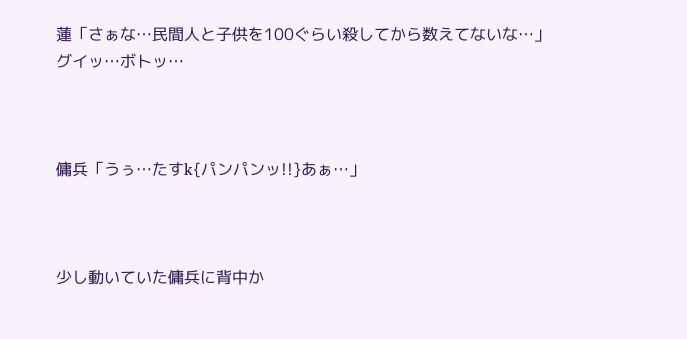蓮「さぁな…民間人と子供を100ぐらい殺してから数えてないな…」グイッ…ボトッ…



傭兵「うぅ…たすk{パンパンッ!!}あぁ…」



少し動いていた傭兵に背中か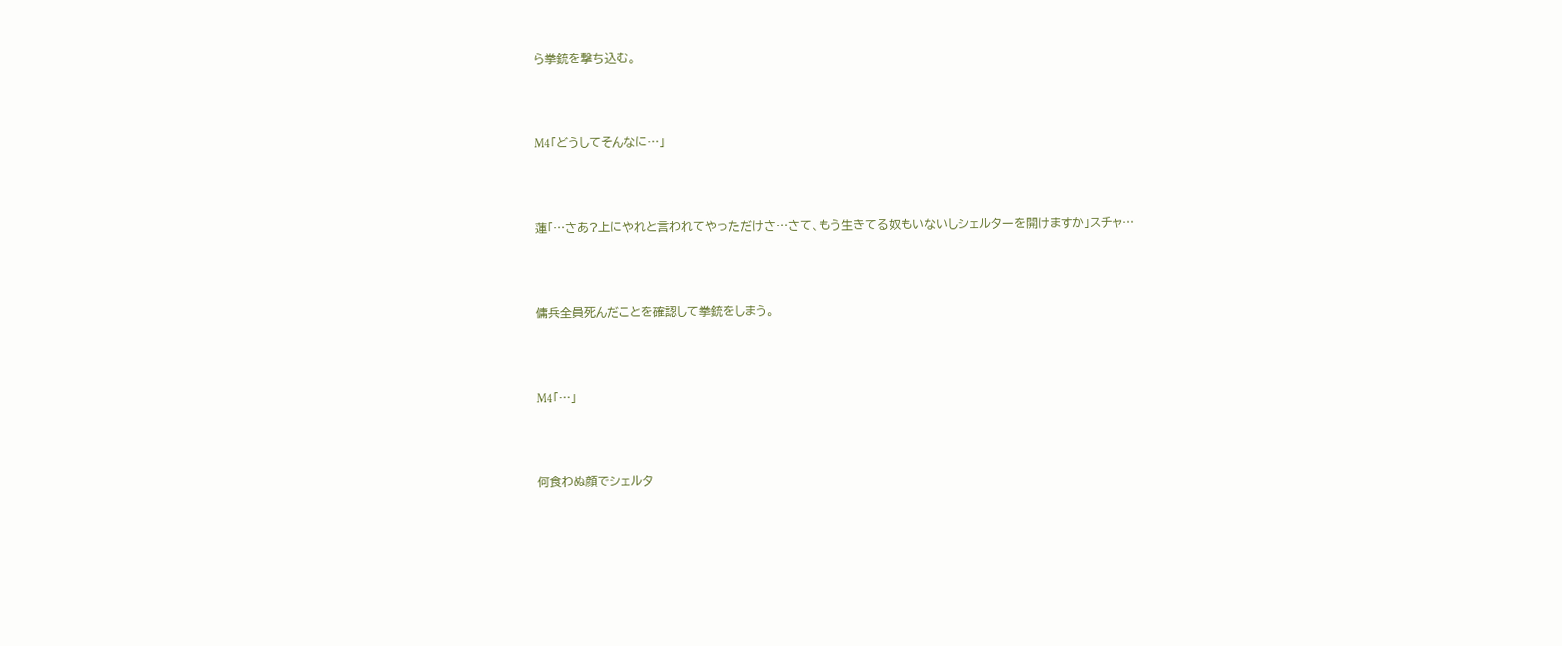ら拳銃を撃ち込む。



M4「どうしてそんなに…」



蓮「…さあ?上にやれと言われてやっただけさ…さて、もう生きてる奴もいないしシェルターを開けますか」スチャ…



傭兵全員死んだことを確認して拳銃をしまう。



M4「…」



何食わぬ顔でシェルタ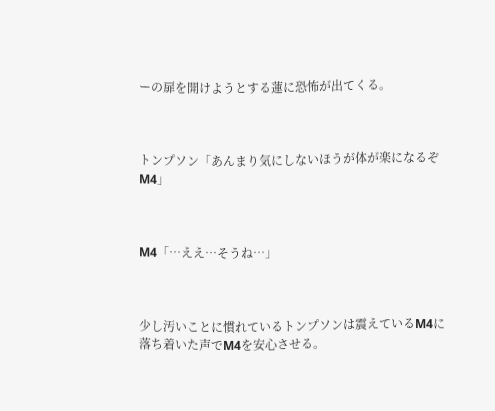ーの扉を開けようとする蓮に恐怖が出てくる。



トンプソン「あんまり気にしないほうが体が楽になるぞM4」



M4「…ええ…そうね…」



少し汚いことに慣れているトンプソンは震えているM4に落ち着いた声でM4を安心させる。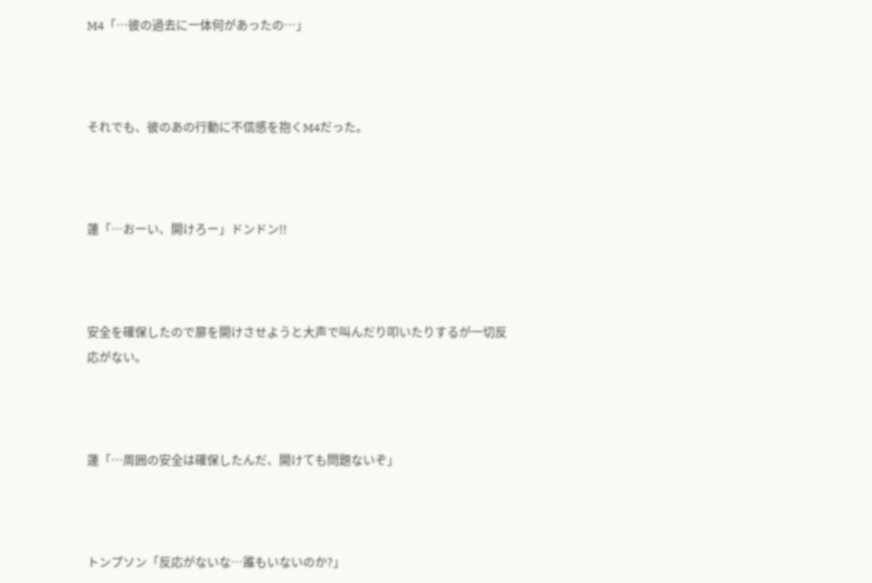M4「…彼の過去に一体何があったの…」



それでも、彼のあの行動に不信感を抱くM4だった。



蓮「…おーい、開けろー」ドンドン!!



安全を確保したので扉を開けさせようと大声で叫んだり叩いたりするが一切反応がない。



蓮「…周囲の安全は確保したんだ、開けても問題ないぞ」



トンプソン「反応がないな…誰もいないのか?」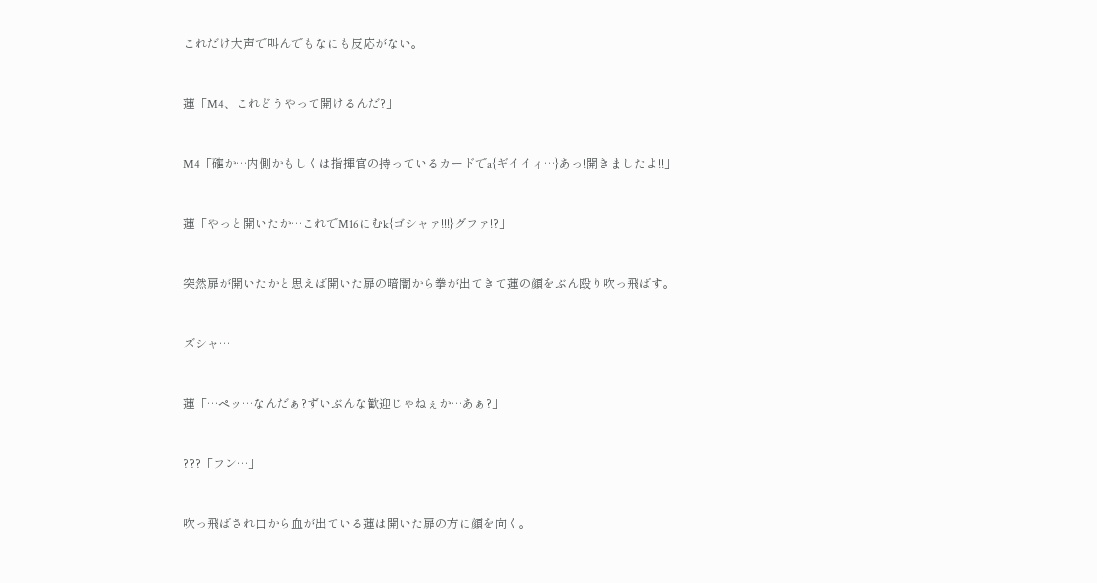これだけ大声で叫んでもなにも反応がない。



蓮「M4、これどうやって開けるんだ?」



M4「確か…内側かもしくは指揮官の持っているカードでa{ギイイィ…}あっ!開きましたよ!!」



蓮「やっと開いたか…これでM16にむk{ゴシャァ!!!}グファ!?」



突然扉が開いたかと思えば開いた扉の暗闇から拳が出てきて蓮の顔をぶん殴り吹っ飛ばす。



ズシャ…



蓮「…ペッ…なんだぁ?ずいぶんな歓迎じゃねぇか…あぁ?」



???「フン…」



吹っ飛ばされ口から血が出ている蓮は開いた扉の方に顔を向く。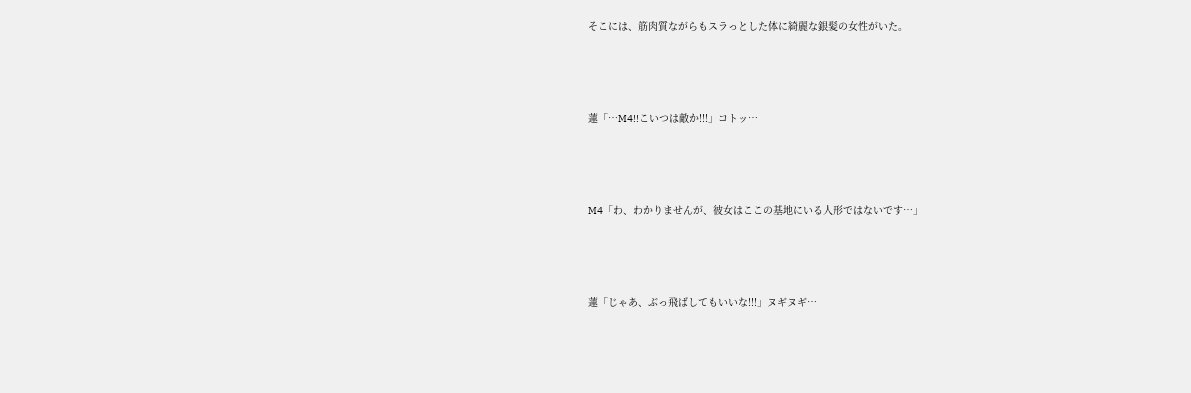そこには、筋肉質ながらもスラっとした体に綺麗な銀髪の女性がいた。



蓮「…M4!!こいつは敵か!!!」コトッ…



M4「わ、わかりませんが、彼女はここの基地にいる人形ではないです…」



蓮「じゃあ、ぶっ飛ばしてもいいな!!!」ヌギヌギ…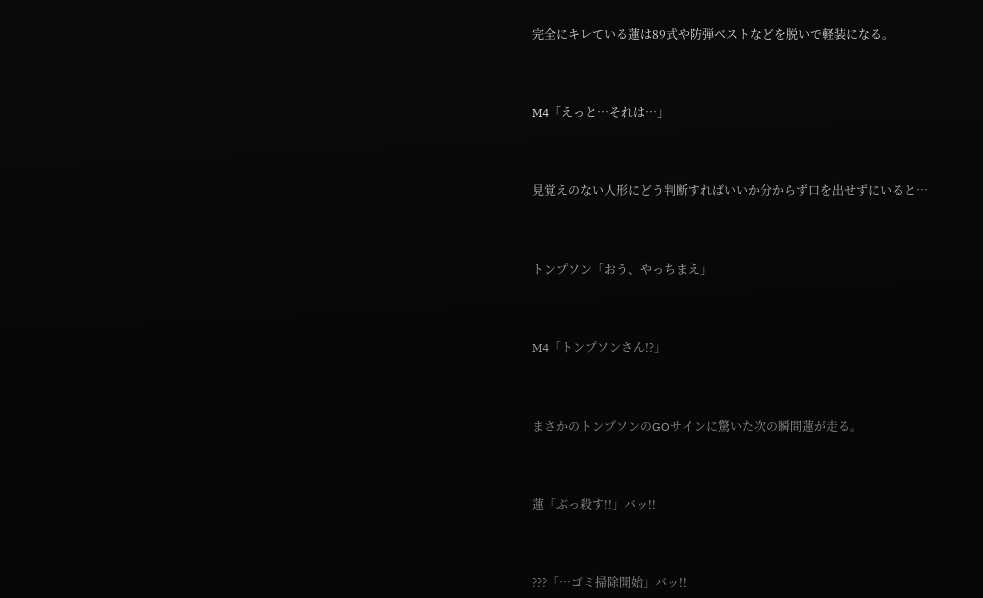完全にキレている蓮は89式や防弾ベストなどを脱いで軽装になる。



M4「えっと…それは…」



見覚えのない人形にどう判断すればいいか分からず口を出せずにいると…



トンプソン「おう、やっちまえ」



M4「トンプソンさん!?」



まさかのトンプソンのGOサインに驚いた次の瞬間蓮が走る。



蓮「ぶっ殺す!!」バッ!!



???「…ゴミ掃除開始」バッ!!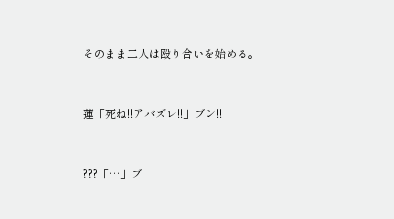そのまま二人は殴り合いを始める。



蓮「死ね!!アバズレ!!」ブン!!



???「…」ブ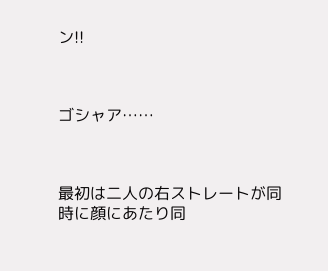ン!!



ゴシャア……



最初は二人の右ストレートが同時に顔にあたり同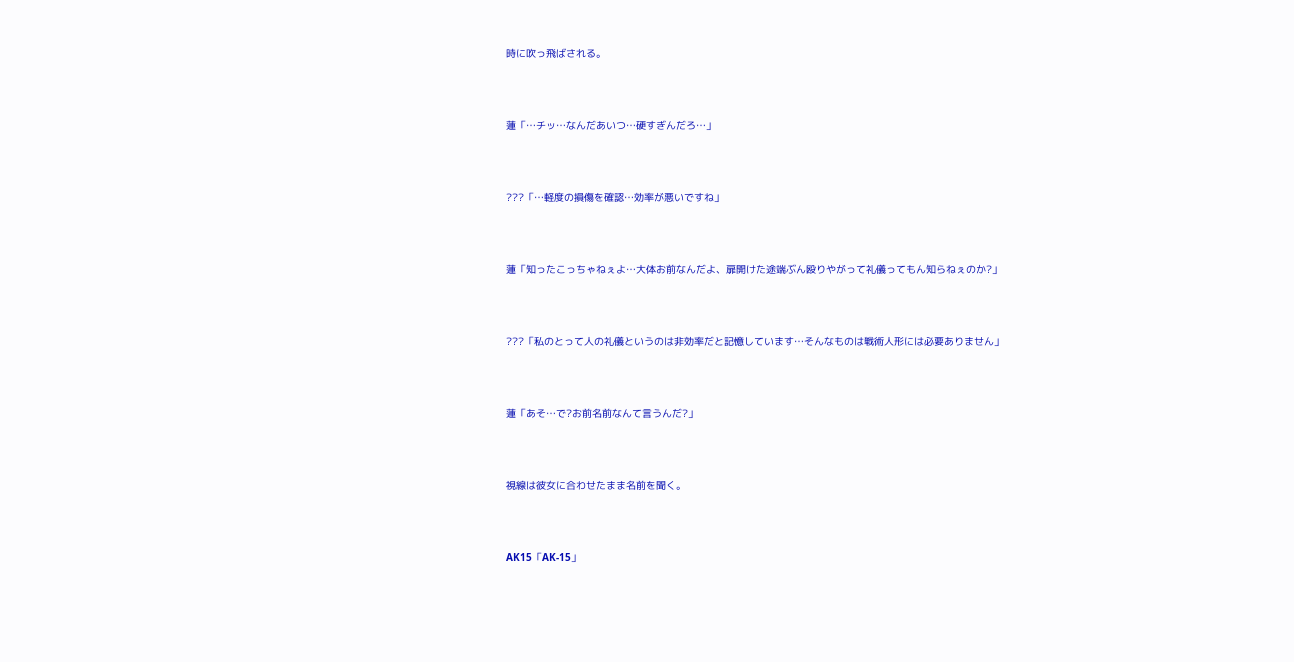時に吹っ飛ばされる。



蓮「…チッ…なんだあいつ…硬すぎんだろ…」



???「…軽度の損傷を確認…効率が悪いですね」



蓮「知ったこっちゃねぇよ…大体お前なんだよ、扉開けた途端ぶん殴りやがって礼儀ってもん知らねぇのか?」



???「私のとって人の礼儀というのは非効率だと記憶しています…そんなものは戦術人形には必要ありません」



蓮「あそ…で?お前名前なんて言うんだ?」



視線は彼女に合わせたまま名前を聞く。



AK15「AK-15」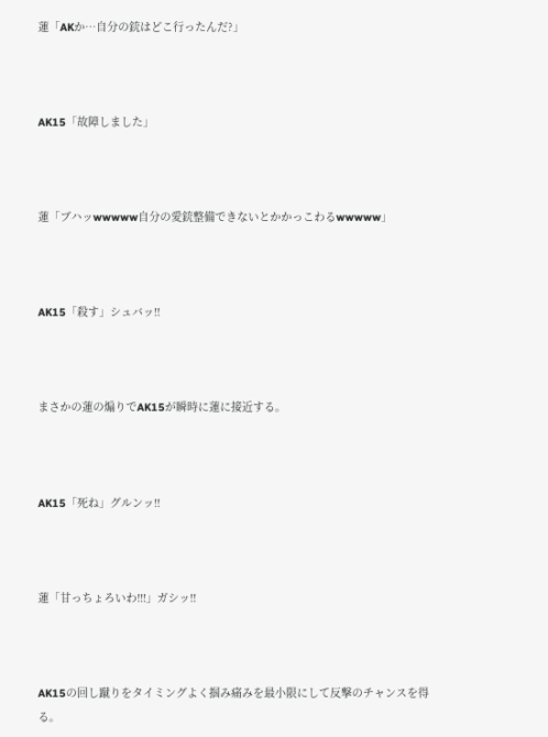蓮「AKか…自分の銃はどこ行ったんだ?」



AK15「故障しました」



蓮「ブハッwwwww自分の愛銃整備できないとかかっこわるwwwww」



AK15「殺す」シュバッ!!



まさかの蓮の煽りでAK15が瞬時に蓮に接近する。



AK15「死ね」グルンッ!!



蓮「甘っちょろいわ!!!」ガシッ!!



AK15の回し蹴りをタイミングよく掴み痛みを最小限にして反撃のチャンスを得る。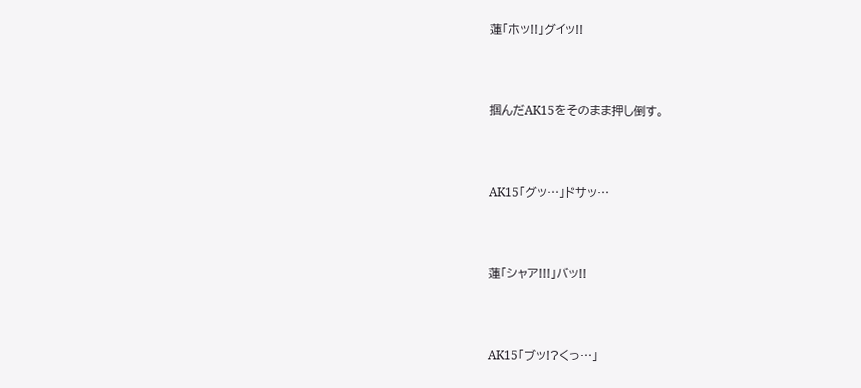蓮「ホッ!!」グイッ!!



掴んだAK15をそのまま押し倒す。



AK15「グッ…」ドサッ…



蓮「シャア!!!」バッ!!



AK15「ブッ!?くっ…」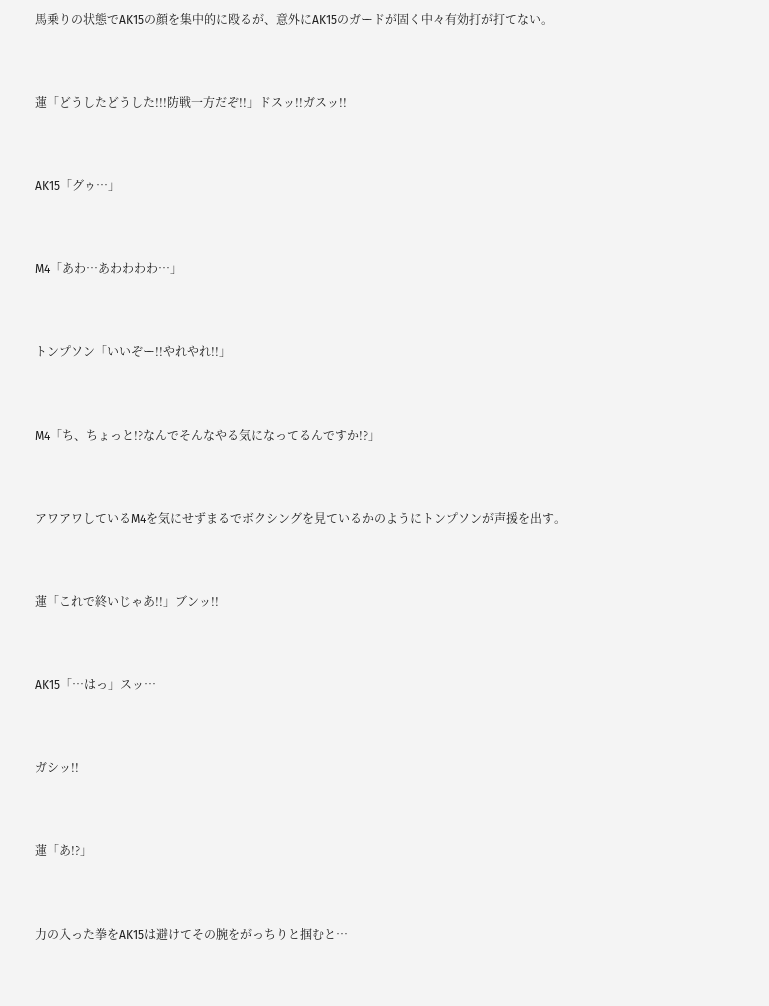馬乗りの状態でAK15の顔を集中的に殴るが、意外にAK15のガードが固く中々有効打が打てない。



蓮「どうしたどうした!!!防戦一方だぞ!!」ドスッ!!ガスッ!!



AK15「グゥ…」



M4「あわ…あわわわわ…」



トンプソン「いいぞー!!やれやれ!!」



M4「ち、ちょっと!?なんでそんなやる気になってるんですか!?」



アワアワしているM4を気にせずまるでボクシングを見ているかのようにトンプソンが声援を出す。



蓮「これで終いじゃあ!!」ブンッ!!



AK15「…はっ」スッ…



ガシッ!!



蓮「あ!?」



力の入った拳をAK15は避けてその腕をがっちりと掴むと…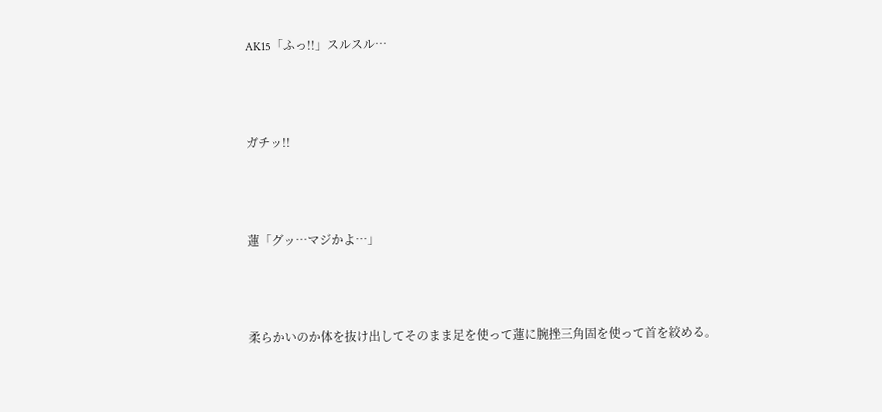AK15「ふっ!!」スルスル…



ガチッ!!



蓮「グッ…マジかよ…」



柔らかいのか体を抜け出してそのまま足を使って蓮に腕挫三角固を使って首を絞める。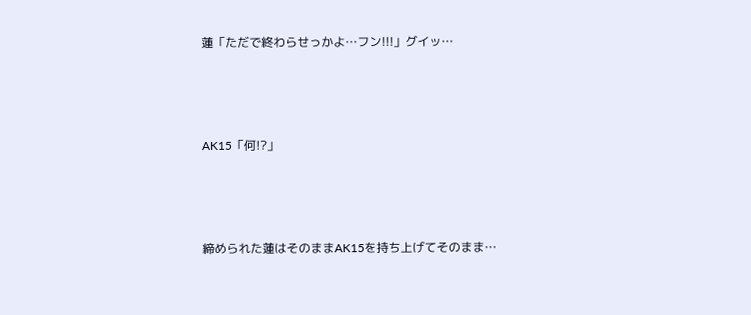蓮「ただで終わらせっかよ…フン!!!」グイッ…



AK15「何!?」



締められた蓮はそのままAK15を持ち上げてそのまま…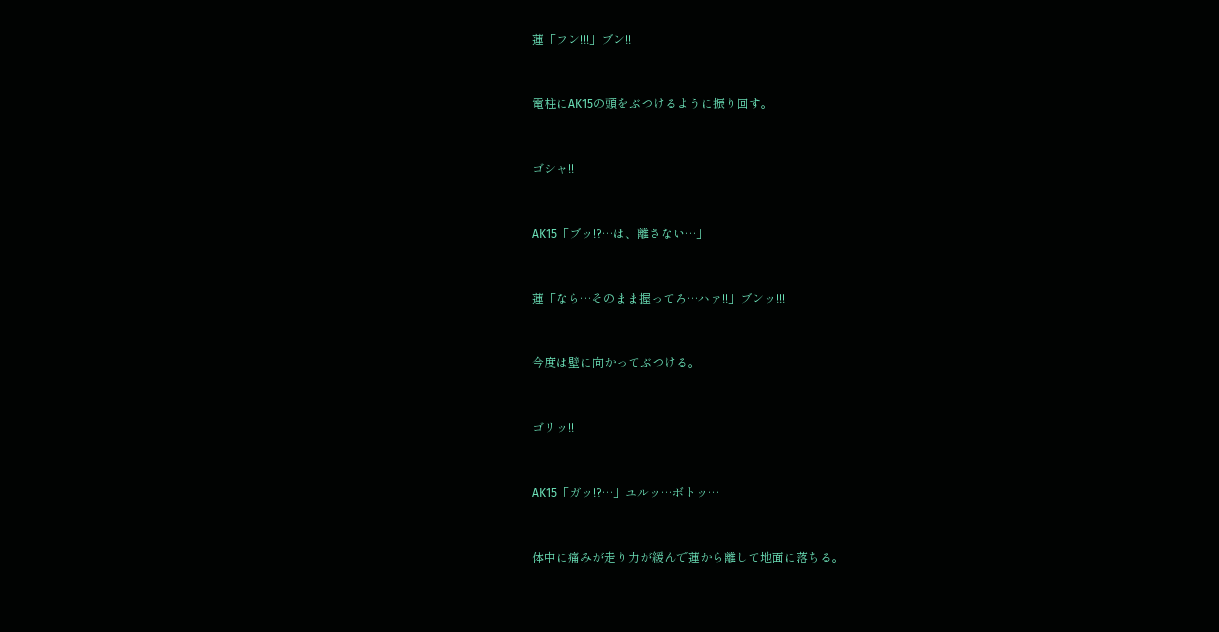蓮「フン!!!」ブン!!



電柱にAK15の頭をぶつけるように振り回す。



ゴシャ!!



AK15「ブッ!?…は、離さない…」



蓮「なら…そのまま握ってろ…ハァ!!」ブンッ!!!



今度は壁に向かってぶつける。



ゴリッ!!



AK15「ガッ!?…」ユルッ…ボトッ…



体中に痛みが走り力が緩んで蓮から離して地面に落ちる。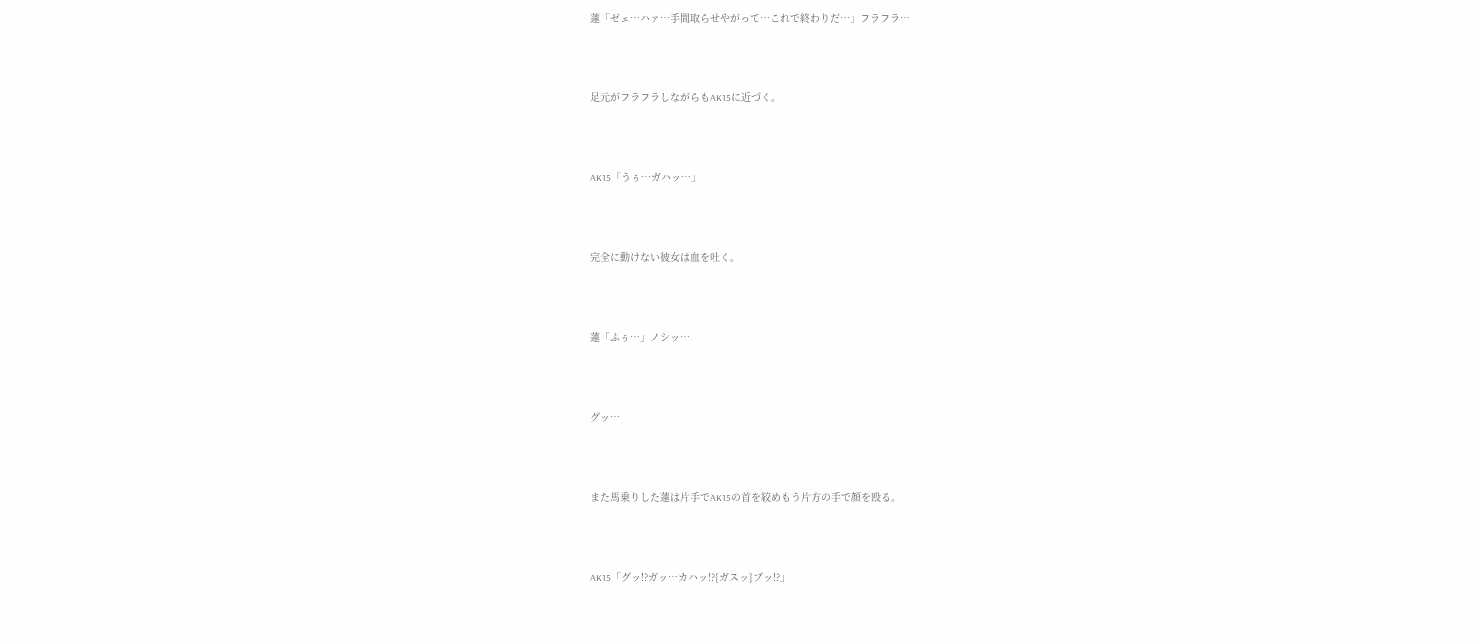蓮「ゼェ…ハァ…手間取らせやがって…これで終わりだ…」フラフラ…



足元がフラフラしながらもAK15に近づく。



AK15「うぅ…ガハッ…」



完全に動けない彼女は血を吐く。



蓮「ふぅ…」ノシッ…



グッ…



また馬乗りした蓮は片手でAK15の首を絞めもう片方の手で顔を殴る。



AK15「グッ!?ガッ…カハッ!?{ガスッ}ブッ!?」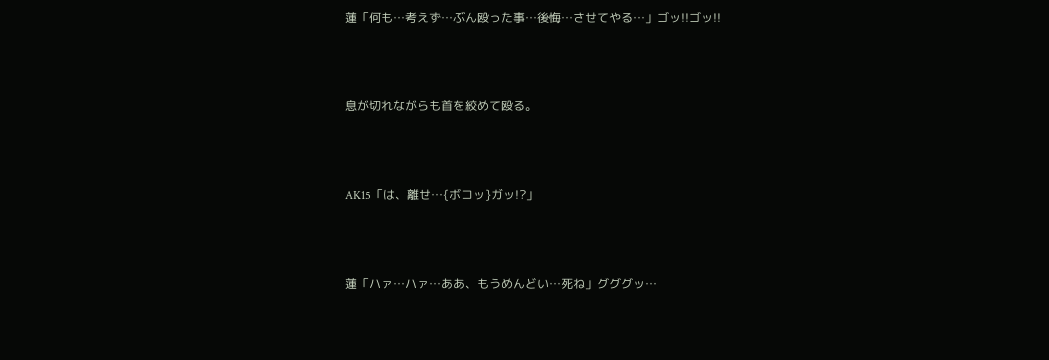蓮「何も…考えず…ぶん殴った事…後悔…させてやる…」ゴッ!!ゴッ!!



息が切れながらも首を絞めて殴る。



AK15「は、離せ…{ボコッ}ガッ!?」



蓮「ハァ…ハァ…ああ、もうめんどい…死ね」グググッ…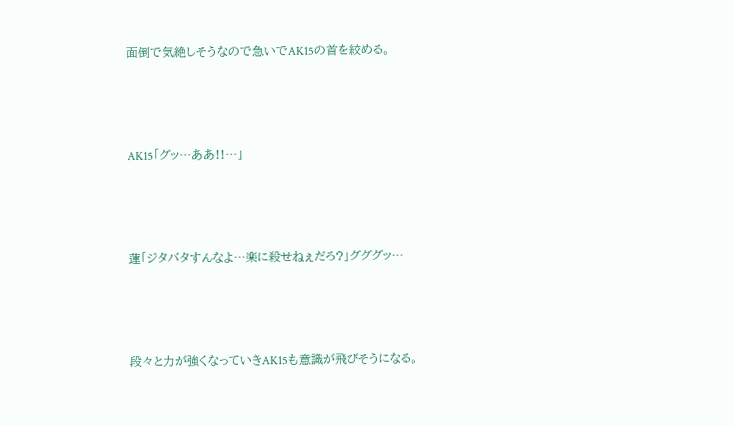面倒で気絶しそうなので急いでAK15の首を絞める。



AK15「グッ…ああ!!…」



蓮「ジタバタすんなよ…楽に殺せねぇだろ?」グググッ…



段々と力が強くなっていきAK15も意識が飛びそうになる。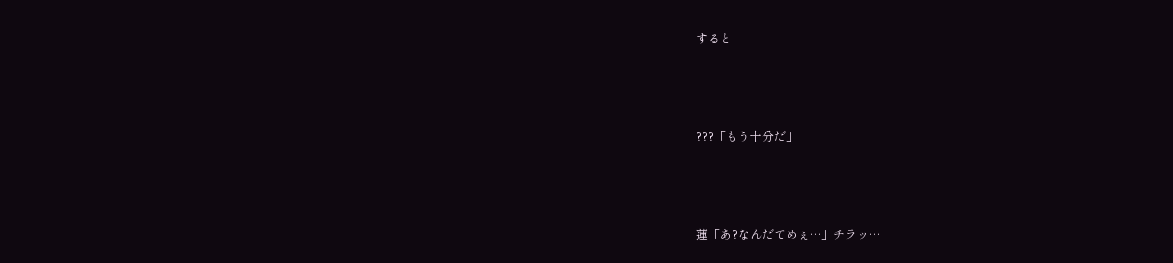すると



???「もう十分だ」



蓮「あ?なんだてめぇ…」チラッ…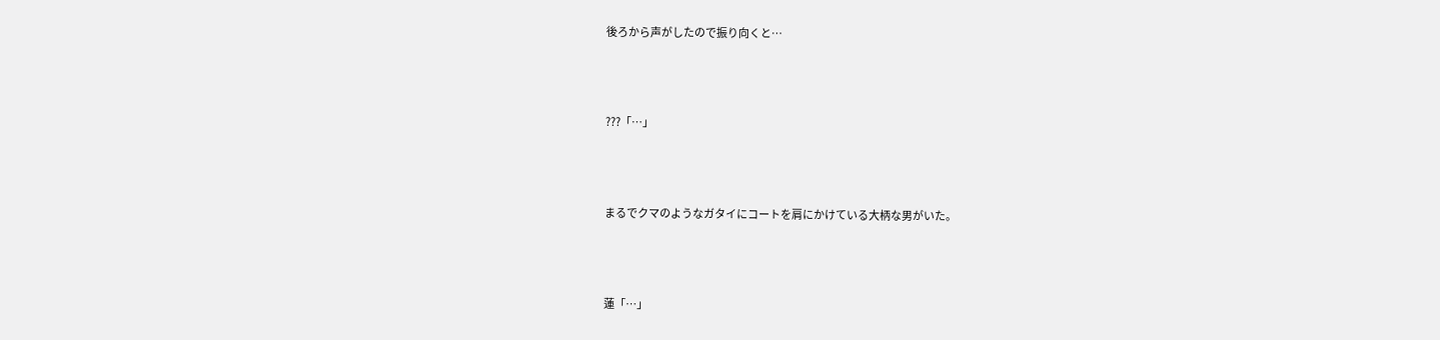後ろから声がしたので振り向くと…



???「…」



まるでクマのようなガタイにコートを肩にかけている大柄な男がいた。



蓮「…」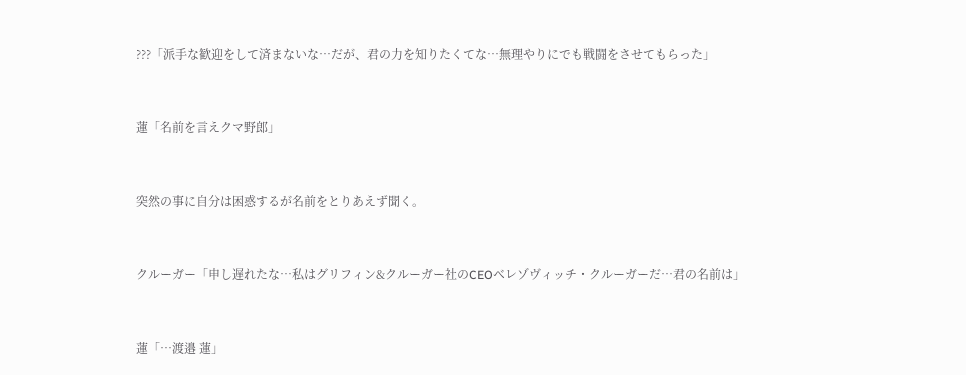???「派手な歓迎をして済まないな…だが、君の力を知りたくてな…無理やりにでも戦闘をさせてもらった」



蓮「名前を言えクマ野郎」



突然の事に自分は困惑するが名前をとりあえず聞く。



クルーガー「申し遅れたな…私はグリフィン&クルーガー社のCEOベレゾヴィッチ・クルーガーだ…君の名前は」



蓮「…渡邉 蓮」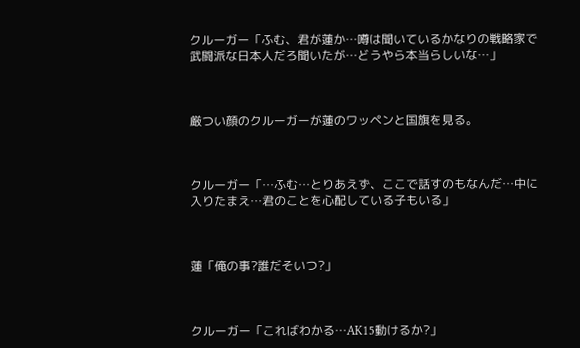クルーガー「ふむ、君が蓮か…噂は聞いているかなりの戦略家で武闘派な日本人だろ聞いたが…どうやら本当らしいな…」



厳つい顔のクルーガーが蓮のワッペンと国旗を見る。



クルーガー「…ふむ…とりあえず、ここで話すのもなんだ…中に入りたまえ…君のことを心配している子もいる」



蓮「俺の事?誰だそいつ?」



クルーガー「こればわかる…AK15動けるか?」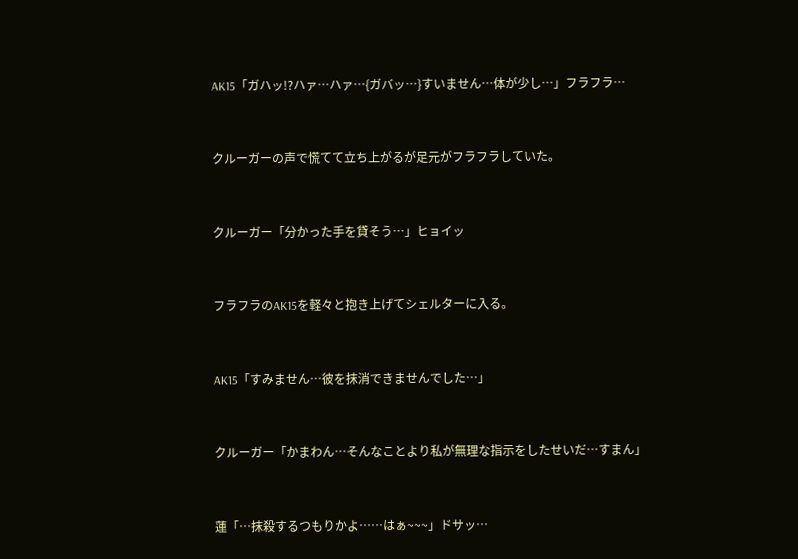AK15「ガハッ!?ハァ…ハァ…{ガバッ…}すいません…体が少し…」フラフラ…



クルーガーの声で慌てて立ち上がるが足元がフラフラしていた。



クルーガー「分かった手を貸そう…」ヒョイッ



フラフラのAK15を軽々と抱き上げてシェルターに入る。



AK15「すみません…彼を抹消できませんでした…」



クルーガー「かまわん…そんなことより私が無理な指示をしたせいだ…すまん」



蓮「…抹殺するつもりかよ……はぁ~~~」ドサッ…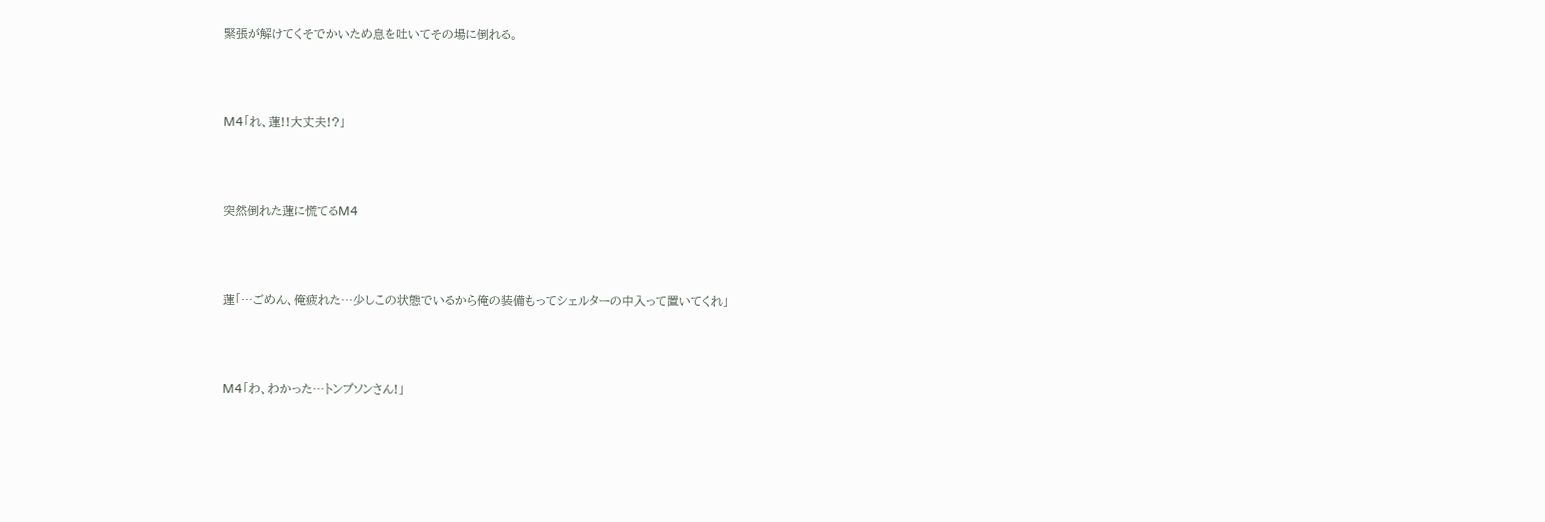緊張が解けてくそでかいため息を吐いてその場に倒れる。



M4「れ、蓮!!大丈夫!?」



突然倒れた蓮に慌てるM4



蓮「…ごめん、俺疲れた…少しこの状態でいるから俺の装備もってシェルターの中入って置いてくれ」



M4「わ、わかった…トンプソンさん!」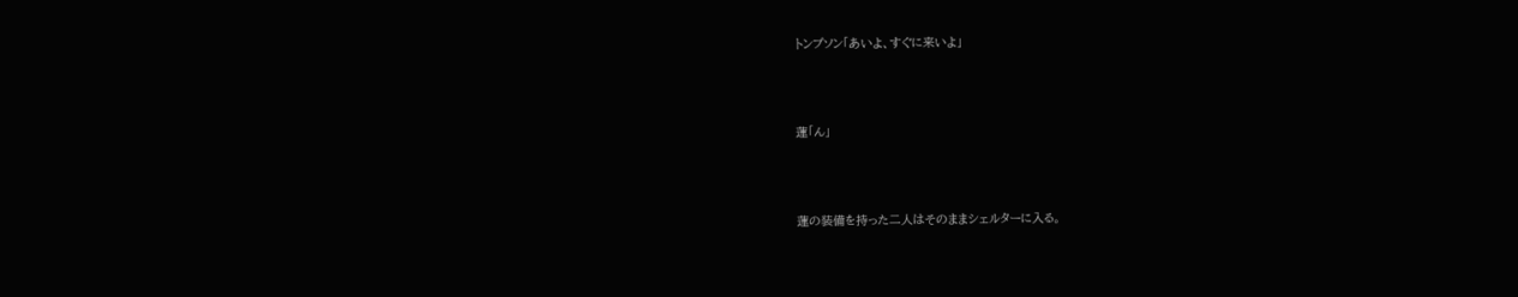トンプソン「あいよ、すぐに来いよ」



蓮「ん」



蓮の装備を持った二人はそのままシェルターに入る。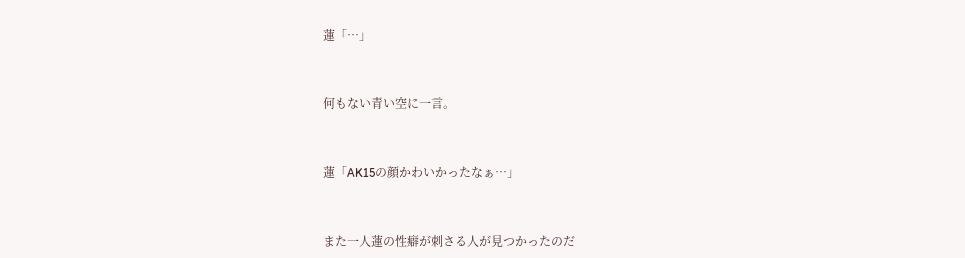蓮「…」



何もない青い空に一言。



蓮「AK15の顔かわいかったなぁ…」



また一人蓮の性癖が刺さる人が見つかったのだ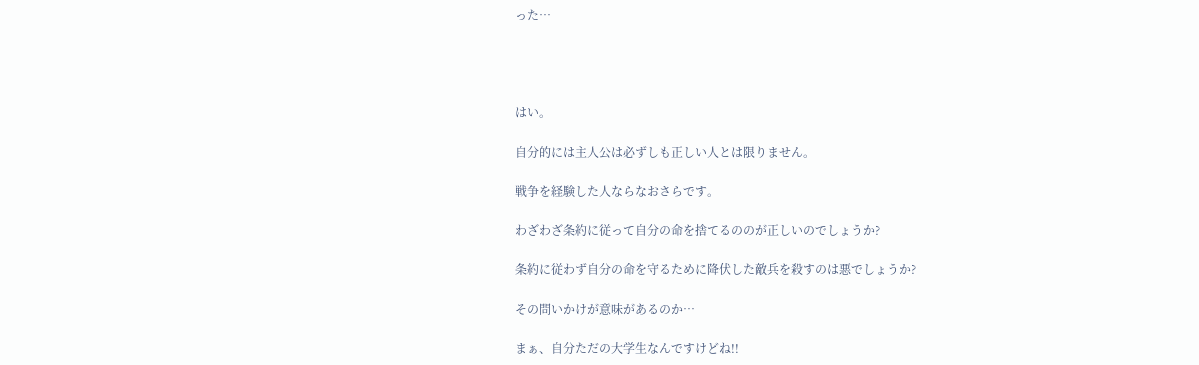った…




はい。

自分的には主人公は必ずしも正しい人とは限りません。

戦争を経験した人ならなおさらです。

わざわざ条約に従って自分の命を捨てるののが正しいのでしょうか?

条約に従わず自分の命を守るために降伏した敵兵を殺すのは悪でしょうか?

その問いかけが意味があるのか…

まぁ、自分ただの大学生なんですけどね!!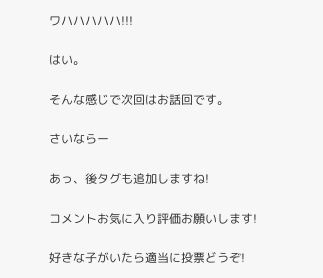ワハハハハハ!!!

はい。

そんな感じで次回はお話回です。

さいならー

あっ、後タグも追加しますね!

コメントお気に入り評価お願いします!

好きな子がいたら適当に投票どうぞ!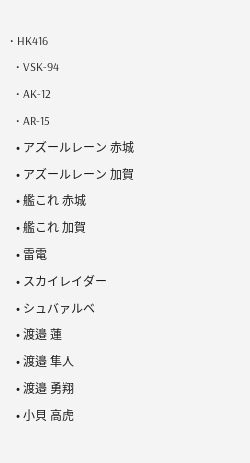• HK416
  • VSK-94
  • AK-12
  • AR-15
  • アズールレーン 赤城
  • アズールレーン 加賀
  • 艦これ 赤城
  • 艦これ 加賀
  • 雷電
  • スカイレイダー
  • シュバァルベ
  • 渡邉 蓮
  • 渡邉 隼人
  • 渡邉 勇翔
  • 小貝 高虎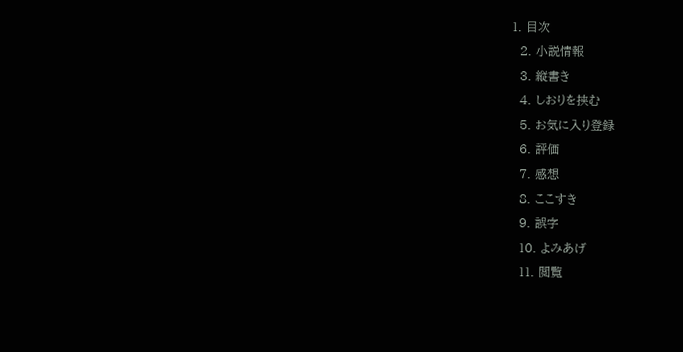1. 目次
  2. 小説情報
  3. 縦書き
  4. しおりを挟む
  5. お気に入り登録
  6. 評価
  7. 感想
  8. ここすき
  9. 誤字
  10. よみあげ
  11. 閲覧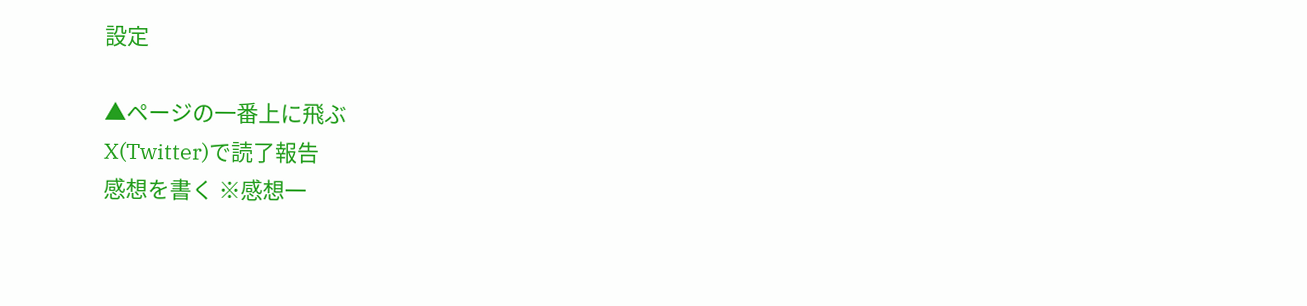設定

▲ページの一番上に飛ぶ
X(Twitter)で読了報告
感想を書く ※感想一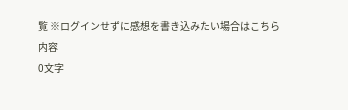覧 ※ログインせずに感想を書き込みたい場合はこちら
内容
0文字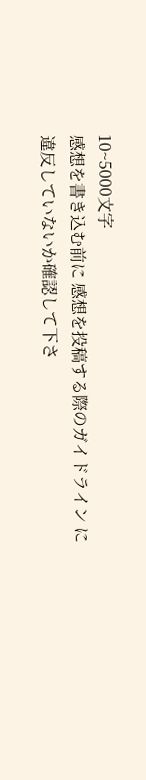10~5000文字
感想を書き込む前に 感想を投稿する際のガイドライン に違反していないか確認して下さ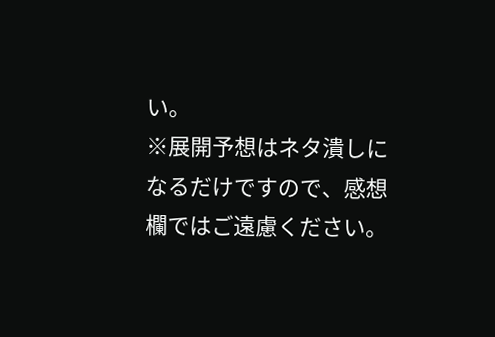い。
※展開予想はネタ潰しになるだけですので、感想欄ではご遠慮ください。